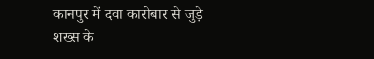कानपुर में दवा कारोबार से जुड़े शख्स के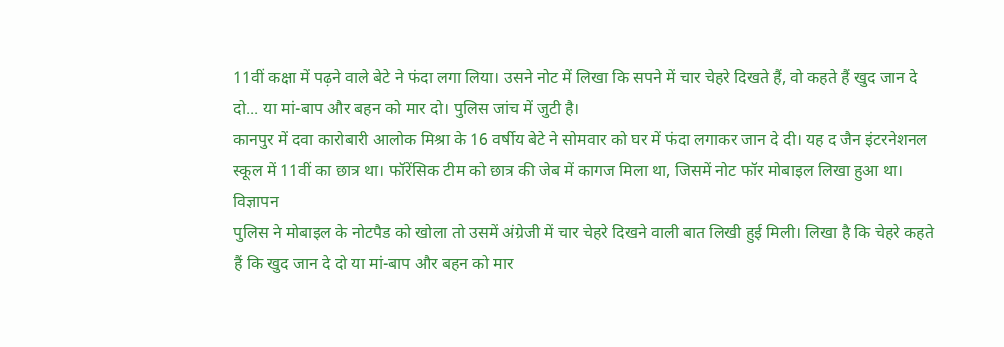11वीं कक्षा में पढ़ने वाले बेटे ने फंदा लगा लिया। उसने नोट में लिखा कि सपने में चार चेहरे दिखते हैं, वो कहते हैं खुद जान दे दो... या मां-बाप और बहन को मार दो। पुलिस जांच में जुटी है।
कानपुर में दवा कारोबारी आलोक मिश्रा के 16 वर्षीय बेटे ने सोमवार को घर में फंदा लगाकर जान दे दी। यह द जैन इंटरनेशनल स्कूल में 11वीं का छात्र था। फॉरेंसिक टीम को छात्र की जेब में कागज मिला था, जिसमें नोट फॉर मोबाइल लिखा हुआ था।
विज्ञापन
पुलिस ने मोबाइल के नोटपैड को खोला तो उसमें अंग्रेजी में चार चेहरे दिखने वाली बात लिखी हुई मिली। लिखा है कि चेहरे कहते हैं कि खुद जान दे दो या मां-बाप और बहन को मार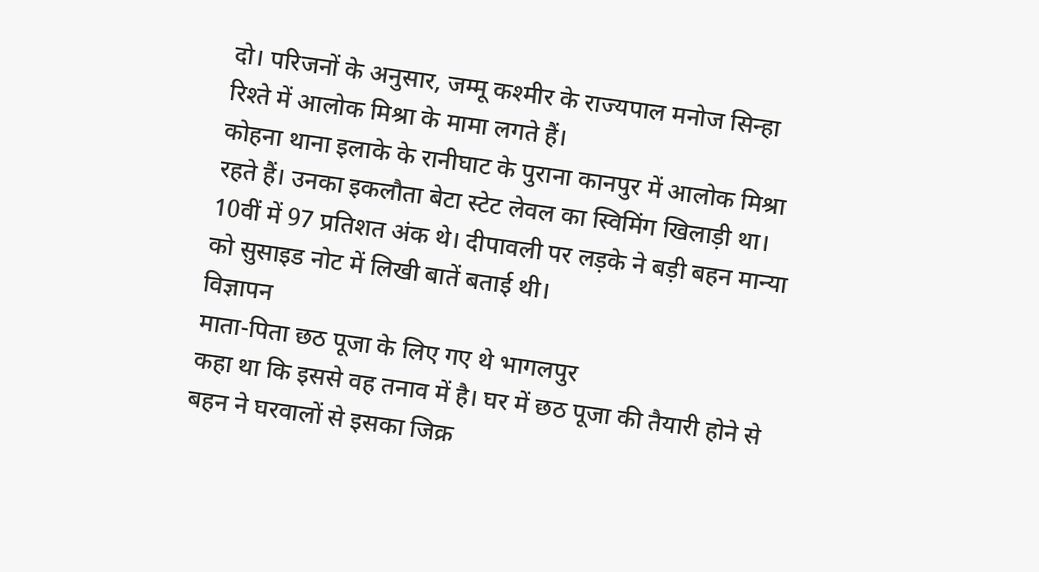दो। परिजनों के अनुसार, जम्मू कश्मीर के राज्यपाल मनोज सिन्हा रिश्ते में आलोक मिश्रा के मामा लगते हैं।
कोहना थाना इलाके के रानीघाट के पुराना कानपुर में आलोक मिश्रा रहते हैं। उनका इकलौता बेटा स्टेट लेवल का स्विमिंग खिलाड़ी था। 10वीं में 97 प्रतिशत अंक थे। दीपावली पर लड़के ने बड़ी बहन मान्या को सुसाइड नोट में लिखी बातें बताई थी।
विज्ञापन
माता-पिता छठ पूजा के लिए गए थे भागलपुर
कहा था कि इससे वह तनाव में है। घर में छठ पूजा की तैयारी होने से बहन ने घरवालों से इसका जिक्र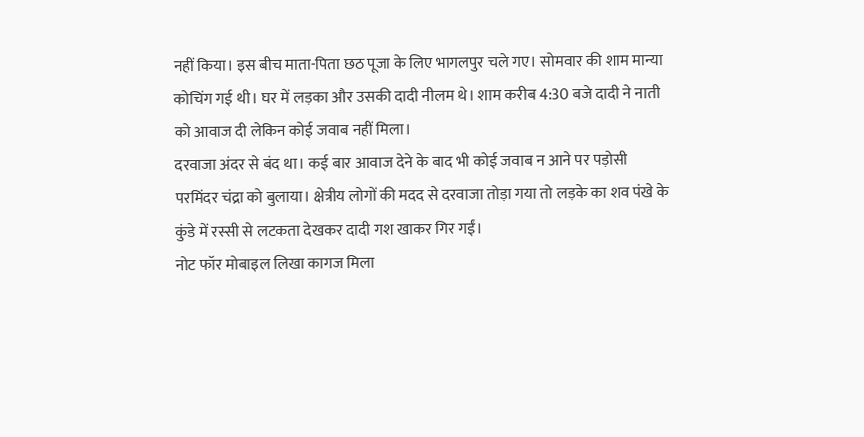नहीं किया। इस बीच माता-पिता छठ पूजा के लिए भागलपुर चले गए। सोमवार की शाम मान्या कोचिंग गई थी। घर में लड़का और उसकी दादी नीलम थे। शाम करीब 4:30 बजे दादी ने नाती को आवाज दी लेकिन कोई जवाब नहीं मिला।
दरवाजा अंदर से बंद था। कई बार आवाज देने के बाद भी कोई जवाब न आने पर पड़ोसी परमिंदर चंद्रा को बुलाया। क्षेत्रीय लोगों की मदद से दरवाजा तोड़ा गया तो लड़के का शव पंखे के कुंडे में रस्सी से लटकता देखकर दादी गश खाकर गिर गईं।
नोट फॉर मोबाइल लिखा कागज मिला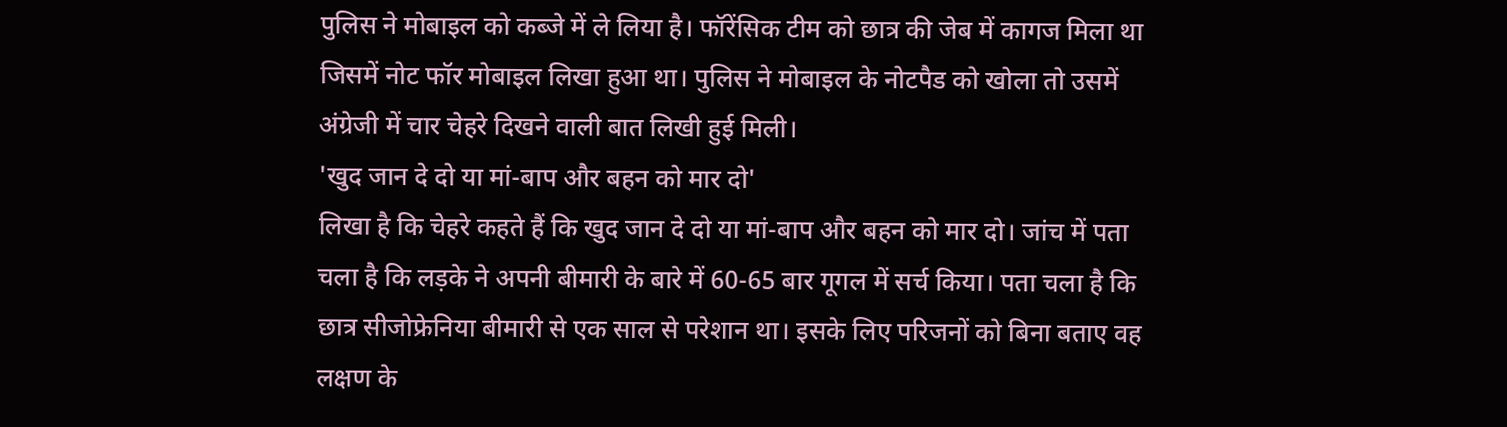पुलिस ने मोबाइल को कब्जे में ले लिया है। फॉरेंसिक टीम को छात्र की जेब में कागज मिला था जिसमें नोट फॉर मोबाइल लिखा हुआ था। पुलिस ने मोबाइल के नोटपैड को खोला तो उसमें अंग्रेजी में चार चेहरे दिखने वाली बात लिखी हुई मिली।
'खुद जान दे दो या मां-बाप और बहन को मार दो'
लिखा है कि चेहरे कहते हैं कि खुद जान दे दो या मां-बाप और बहन को मार दो। जांच में पता चला है कि लड़के ने अपनी बीमारी के बारे में 60-65 बार गूगल में सर्च किया। पता चला है कि छात्र सीजोफ्रेनिया बीमारी से एक साल से परेशान था। इसके लिए परिजनों को बिना बताए वह लक्षण के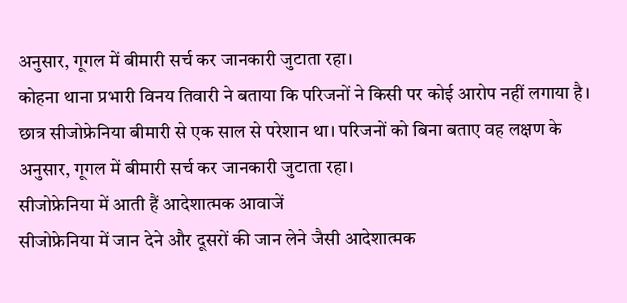अनुसार, गूगल में बीमारी सर्च कर जानकारी जुटाता रहा।
कोहना थाना प्रभारी विनय तिवारी ने बताया कि परिजनों ने किसी पर कोई आरोप नहीं लगाया है। छात्र सीजोफ्रेनिया बीमारी से एक साल से परेशान था। परिजनों को बिना बताए वह लक्षण के अनुसार, गूगल में बीमारी सर्च कर जानकारी जुटाता रहा।
सीजोफ्रेनिया में आती हैं आदेशात्मक आवाजें
सीजोफ्रेनिया में जान देने और दूसरों की जान लेने जैसी आदेशात्मक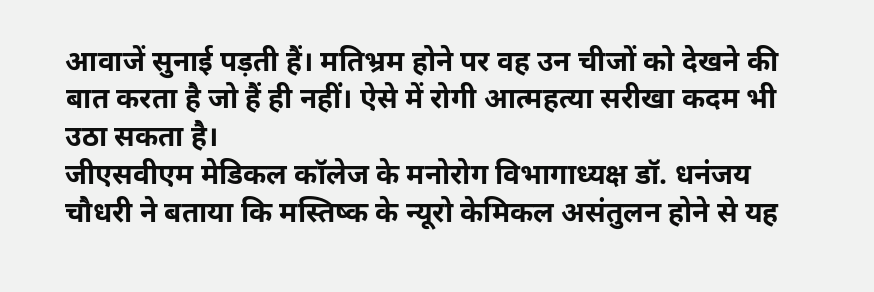आवाजें सुनाई पड़ती हैं। मतिभ्रम होने पर वह उन चीजों को देखने की बात करता है जो हैं ही नहीं। ऐसे में रोगी आत्महत्या सरीखा कदम भी उठा सकता है।
जीएसवीएम मेडिकल कॉलेज के मनोरोग विभागाध्यक्ष डॉ. धनंजय चौधरी ने बताया कि मस्तिष्क के न्यूरो केमिकल असंतुलन होने से यह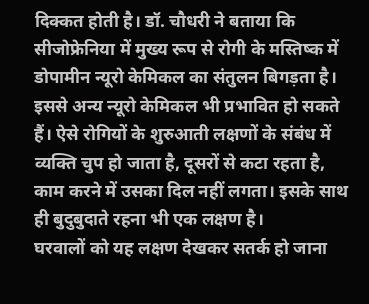दिक्कत होती है। डॉ. चौधरी ने बताया कि सीजोफ्रेनिया में मुख्य रूप से रोगी के मस्तिष्क में डोपामीन न्यूरो केमिकल का संतुलन बिगड़ता है।
इससे अन्य न्यूरो केमिकल भी प्रभावित हो सकते हैं। ऐसे रोगियों के शुरुआती लक्षणों के संबंध में व्यक्ति चुप हो जाता है, दूसरों से कटा रहता है, काम करने में उसका दिल नहीं लगता। इसके साथ ही बुदुबुदाते रहना भी एक लक्षण है।
घरवालों को यह लक्षण देखकर सतर्क हो जाना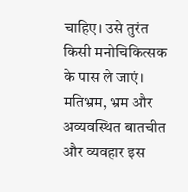चाहिए। उसे तुरंत किसी मनोचिकित्सक के पास ले जाएं। मतिभ्रम, भ्रम और अव्यवस्थित बातचीत और व्यवहार इस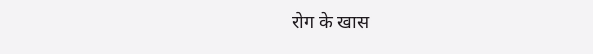रोग के खास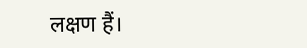लक्षण हैं।